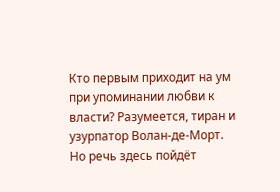Кто первым приходит на ум при упоминании любви к власти? Разумеется, тиран и узурпатор Волан-де-Морт. Но речь здесь пойдёт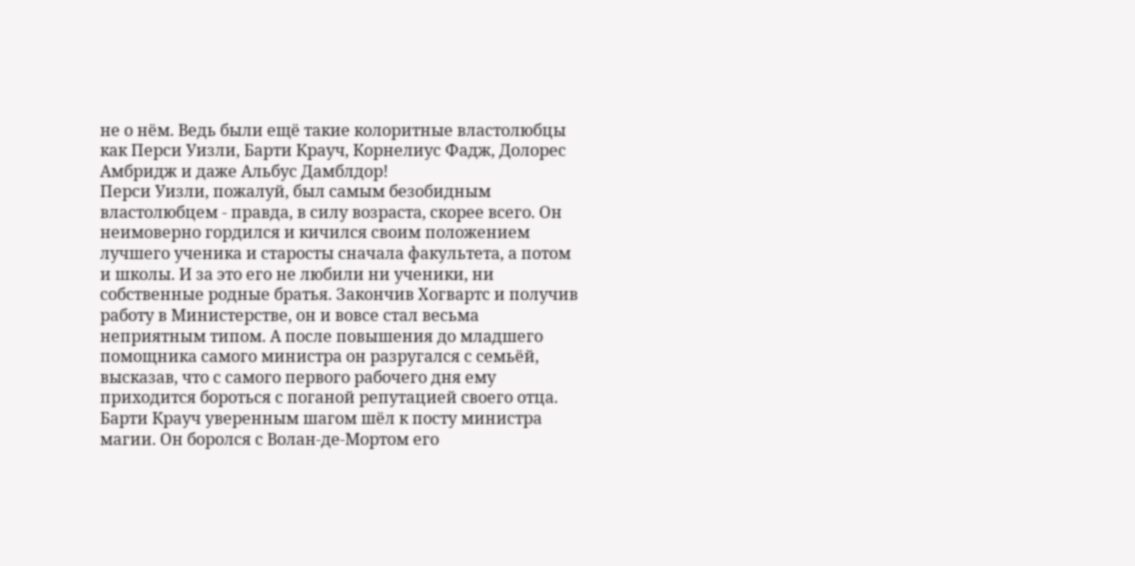не о нём. Ведь были ещё такие колоритные властолюбцы как Перси Уизли, Барти Крауч, Корнелиус Фадж, Долорес Амбридж и даже Альбус Дамблдор!
Перси Уизли, пожалуй, был самым безобидным властолюбцем - правда, в силу возраста, скорее всего. Он неимоверно гордился и кичился своим положением лучшего ученика и старосты сначала факультета, а потом и школы. И за это его не любили ни ученики, ни собственные родные братья. Закончив Хогвартс и получив работу в Министерстве, он и вовсе стал весьма неприятным типом. А после повышения до младшего помощника самого министра он разругался с семьёй, высказав, что с самого первого рабочего дня ему приходится бороться с поганой репутацией своего отца.
Барти Крауч уверенным шагом шёл к посту министра магии. Он боролся с Волан-де-Мортом его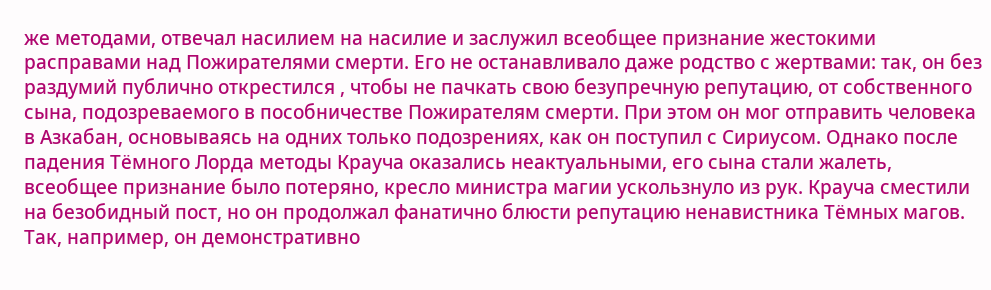же методами, отвечал насилием на насилие и заслужил всеобщее признание жестокими расправами над Пожирателями смерти. Его не останавливало даже родство с жертвами: так, он без раздумий публично открестился , чтобы не пачкать свою безупречную репутацию, от собственного сына, подозреваемого в пособничестве Пожирателям смерти. При этом он мог отправить человека в Азкабан, основываясь на одних только подозрениях, как он поступил с Сириусом. Однако после падения Тёмного Лорда методы Крауча оказались неактуальными, его сына стали жалеть, всеобщее признание было потеряно, кресло министра магии ускользнуло из рук. Крауча сместили на безобидный пост, но он продолжал фанатично блюсти репутацию ненавистника Тёмных магов. Так, например, он демонстративно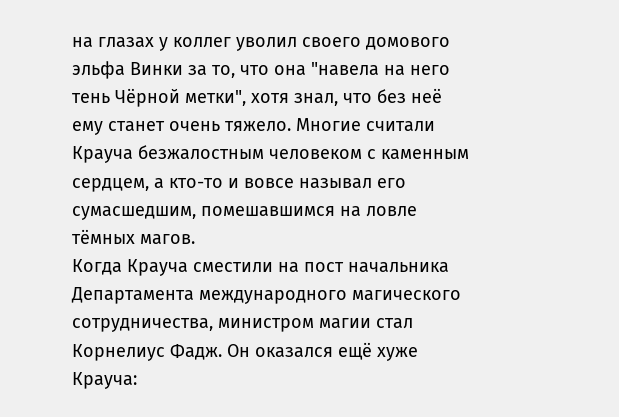на глазах у коллег уволил своего домового эльфа Винки за то, что она "навела на него тень Чёрной метки", хотя знал, что без неё ему станет очень тяжело. Многие считали Крауча безжалостным человеком с каменным сердцем, а кто-то и вовсе называл его сумасшедшим, помешавшимся на ловле тёмных магов.
Когда Крауча сместили на пост начальника Департамента международного магического сотрудничества, министром магии стал Корнелиус Фадж. Он оказался ещё хуже Крауча: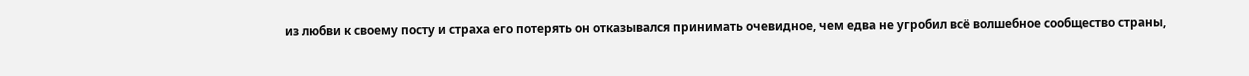из любви к своему посту и страха его потерять он отказывался принимать очевидное, чем едва не угробил всё волшебное сообщество страны,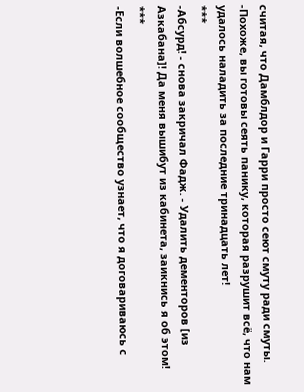считая, что Дамблдор и Гарри просто сеют смуту ради смуты.
-Похоже, вы готовы сеять панику, которая разрушит всё, что нам удалось наладить за последние тринадцать лет!
***
-Абсурд! - снова закричал Фадж. - Удалить дементоров [из Азкабана]! Да меня вышибут из кабинета, заикнись я об этом!
***
-Если волшебное сообщество узнает, что я договариваюсь с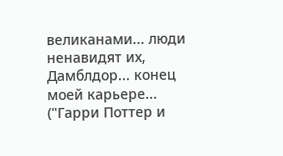великанами... люди ненавидят их, Дамблдор... конец моей карьере...
("Гарри Поттер и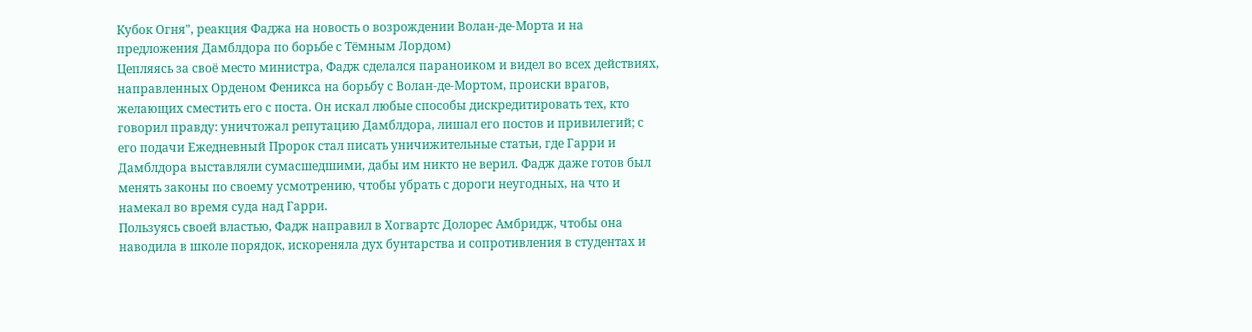Кубок Огня", реакция Фаджа на новость о возрождении Волан-де-Морта и на предложения Дамблдора по борьбе с Тёмным Лордом)
Цепляясь за своё место министра, Фадж сделался параноиком и видел во всех действиях, направленных Орденом Феникса на борьбу с Волан-де-Мортом, происки врагов, желающих сместить его с поста. Он искал любые способы дискредитировать тех, кто говорил правду: уничтожал репутацию Дамблдора, лишал его постов и привилегий; с его подачи Ежедневный Пророк стал писать уничижительные статьи, где Гарри и Дамблдора выставляли сумасшедшими, дабы им никто не верил. Фадж даже готов был менять законы по своему усмотрению, чтобы убрать с дороги неугодных, на что и намекал во время суда над Гарри.
Пользуясь своей властью, Фадж направил в Хогвартс Долорес Амбридж, чтобы она наводила в школе порядок, искореняла дух бунтарства и сопротивления в студентах и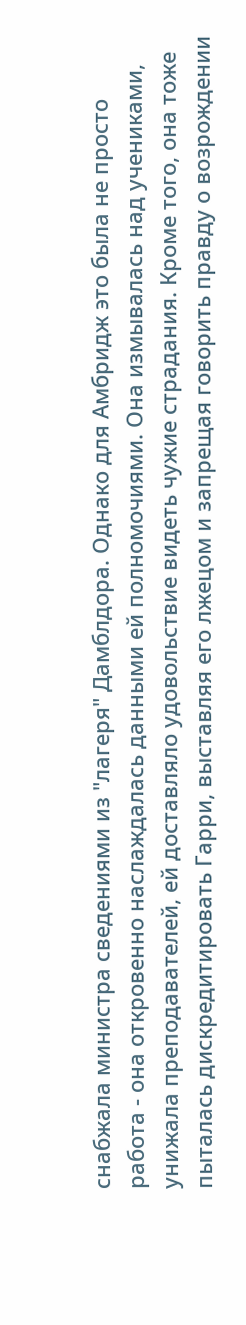снабжала министра сведениями из "лагеря" Дамблдора. Однако для Амбридж это была не просто работа - она откровенно наслаждалась данными ей полномочиями. Она измывалась над учениками, унижала преподавателей, ей доставляло удовольствие видеть чужие страдания. Кроме того, она тоже пыталась дискредитировать Гарри, выставляя его лжецом и запрещая говорить правду о возрождении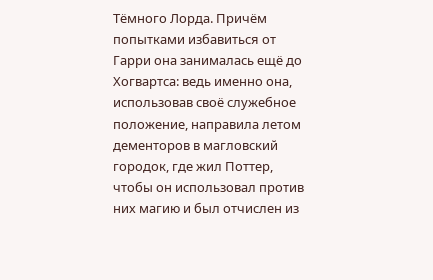Тёмного Лорда. Причём попытками избавиться от Гарри она занималась ещё до Хогвартса: ведь именно она, использовав своё служебное положение, направила летом дементоров в магловский городок, где жил Поттер, чтобы он использовал против них магию и был отчислен из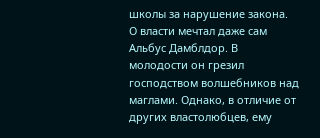школы за нарушение закона.
О власти мечтал даже сам Альбус Дамблдор. В молодости он грезил господством волшебников над маглами. Однако, в отличие от других властолюбцев, ему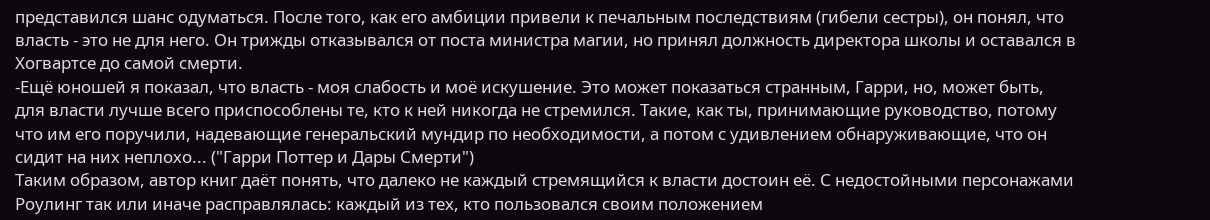представился шанс одуматься. После того, как его амбиции привели к печальным последствиям (гибели сестры), он понял, что власть - это не для него. Он трижды отказывался от поста министра магии, но принял должность директора школы и оставался в Хогвартсе до самой смерти.
-Ещё юношей я показал, что власть - моя слабость и моё искушение. Это может показаться странным, Гарри, но, может быть, для власти лучше всего приспособлены те, кто к ней никогда не стремился. Такие, как ты, принимающие руководство, потому что им его поручили, надевающие генеральский мундир по необходимости, а потом с удивлением обнаруживающие, что он сидит на них неплохо... ("Гарри Поттер и Дары Смерти")
Таким образом, автор книг даёт понять, что далеко не каждый стремящийся к власти достоин её. С недостойными персонажами Роулинг так или иначе расправлялась: каждый из тех, кто пользовался своим положением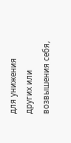для унижения других или возвышения себя,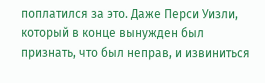поплатился за это. Даже Перси Уизли, который в конце вынужден был признать, что был неправ, и извиниться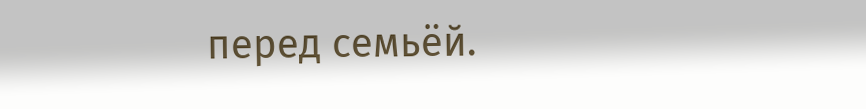перед семьёй.